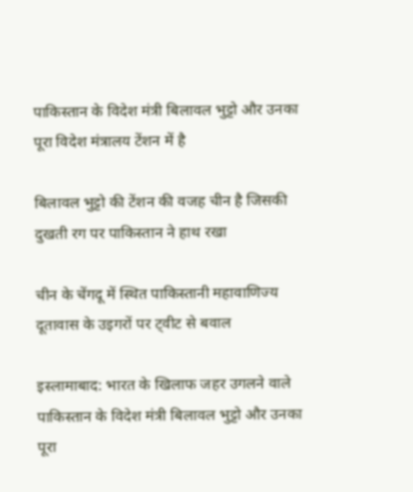पाकिस्‍तान के विदेश मंत्री बिलावल भुट्टो और उनका पूरा विदेश मंत्रालय टेंशन में है

बिलावल भुट्टो की टेंशन की वजह चीन है जिसकी दुखती रग पर पाकिस्‍तान ने हाथ रखा

चीन के चेंगदू में स्थित पाकिस्‍तानी महावाणिज्‍य दूतावास के उइगरों पर ट्वीट से बवाल

इस्‍लामाबाद: भारत के खिलाफ जहर उगलने वाले पाकिस्‍तान के विदेश मंत्री बिलावल भुट्टो और उनका पूरा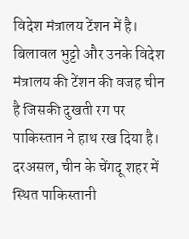विदेश मंत्रालय टेंशन में है। बिलावल भुट्टो और उनके विदेश मंत्रालय की टेंशन की वजह चीन है जिसकी दुखती रग पर पाकिस्‍तान ने हाथ रख दिया है। दरअसल, चीन के चेंगदू शहर में स्थित पाकिस्‍तानी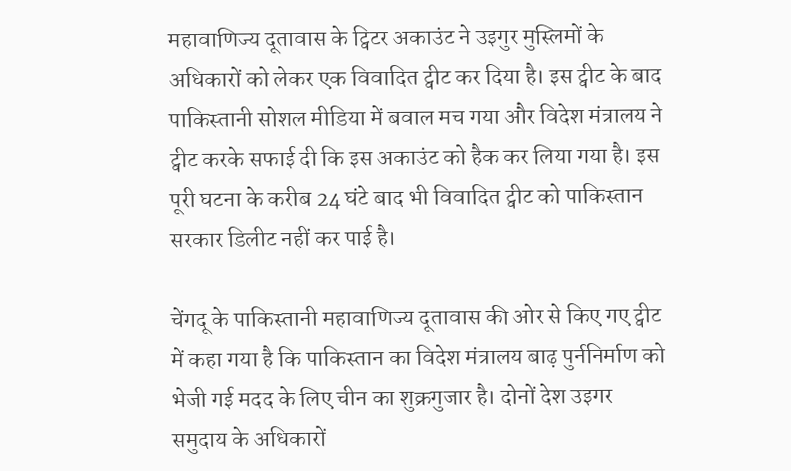महावाणिज्‍य दूतावास के ट्विटर अकाउंट ने उइगुर मुस्लिमों के अधिकारों को लेकर एक विवादित ट्वीट कर दिया है। इस ट्वीट के बाद पाकिस्‍तानी सोशल मीडिया में बवाल मच गया और विदेश मंत्रालय ने ट्वीट करके सफाई दी कि इस अकाउंट को हैक कर लिया गया है। इस पूरी घटना के करीब 24 घंटे बाद भी विवादित ट्वीट को पाकिस्‍तान सरकार डिलीट नहीं कर पाई है।

चेंगदू के पाकिस्‍तानी महावाणिज्‍य दूतावास की ओर से किए गए ट्वीट में कहा गया है कि पाकिस्‍तान का विदेश मंत्रालय बाढ़ पुर्ननिर्माण को भेजी गई मदद के लिए चीन का शुक्रगुजार है। दोनों देश उइगर समुदाय के अधिकारों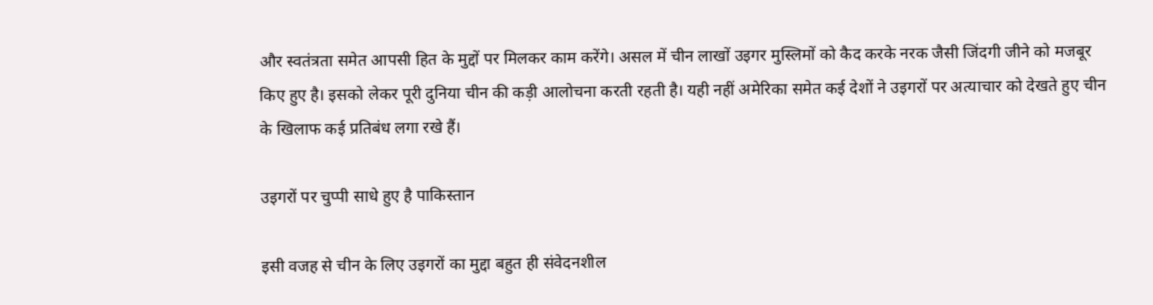और स्‍वतंत्रता समेत आप‍सी हित के मुद्दों पर मिलकर काम करेंगे। असल में चीन लाखों उइगर मुस्लिमों को कैद करके नरक जैसी जिंदगी जीने को मजबूर किए हुए है। इसको लेकर पूरी दुनिया चीन की कड़ी आलोचना करती रहती है। यही नहीं अमेरिका समेत कई देशों ने उइगरों पर अत्‍याचार को देखते हुए चीन के खिलाफ कई प्रतिबंध लगा रखे हैं।

उइगरों पर चुप्‍पी साधे हुए है पाकिस्‍तान

इसी वजह से चीन के लिए उइगरों का मुद्दा बहुत ही संवेदनशील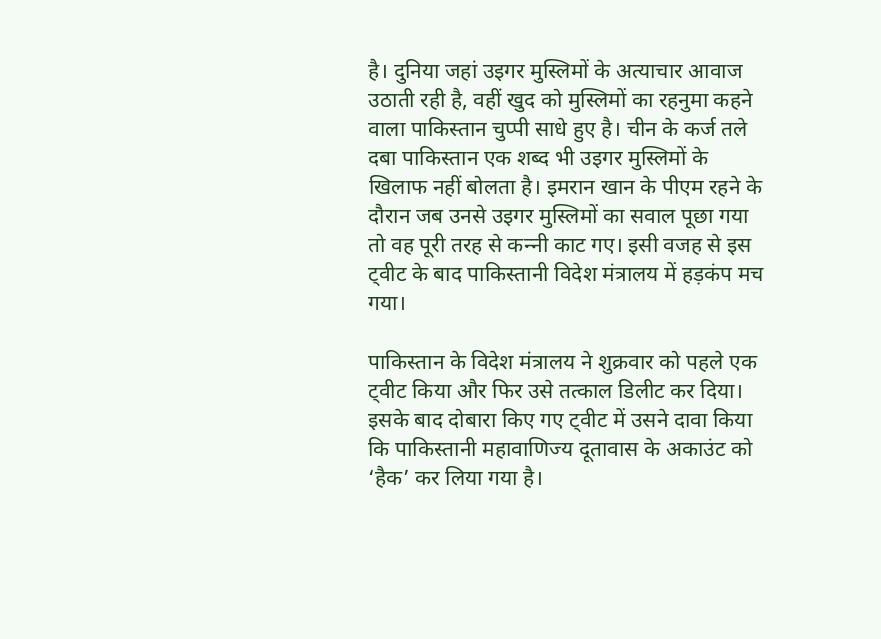है। दुनिया जहां उइगर मुस्लिमों के अत्‍याचार आवाज उठाती रही है, वहीं खुद को मुस्लिमों का रहनुमा कहने वाला पाकिस्‍तान चुप्‍पी साधे हुए है। चीन के कर्ज तले दबा पाकिस्‍तान एक शब्‍द भी उइगर मुस्लिमों के खिलाफ नहीं बोलता है। इमरान खान के पीएम रहने के दौरान जब उनसे उइगर मुस्लिमों का सवाल पूछा गया तो वह पूरी तरह से कन्‍नी काट गए। इसी वजह से इस ट्वीट के बाद पाकिस्‍तानी विदेश मंत्रालय में हड़कंप मच गया।

पाकिस्‍तान के विदेश मंत्रालय ने शुक्रवार को पहले एक ट्वीट किया और फिर उसे तत्‍काल डिलीट कर दिया। इसके बाद दोबारा किए गए ट्वीट में उसने दावा किया कि पाकिस्‍तानी महावाणिज्‍य दूतावास के अकाउंट को ‘हैक’ कर लिया गया है।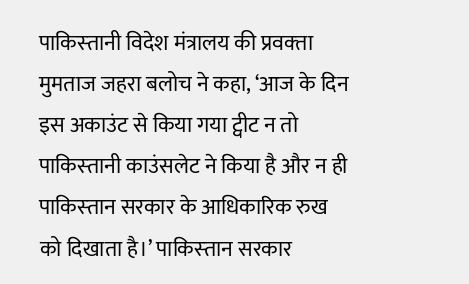पाकिस्‍तानी विदेश मंत्रालय की प्रवक्‍ता मुमताज जहरा बलोच ने कहा, ‘आज के दिन इस अकाउंट से किया गया ट्वीट न तो पाकिस्‍तानी काउंसलेट ने किया है और न ही पाकिस्‍तान सरकार के आधिकारिक रुख को दिखाता है।’ पाकिस्‍तान सरकार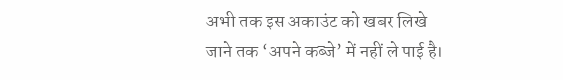अभी तक इस अकाउंट को खबर लिखे जाने तक ‘अपने कब्‍जे’ में नहीं ले पाई है।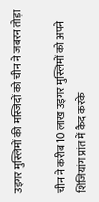उइगर मुस्लिमों की मस्जिदों को चीन ने जबरन तोड़ा

चीन ने करीब 10 लाख उइगर मुस्लिमों को अपने शिंज‍ियांग प्रांत में कैद करके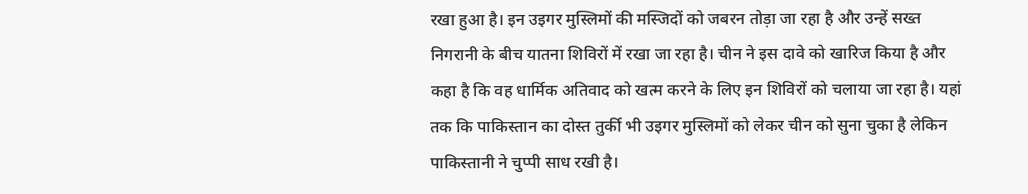रखा हुआ है। इन उइगर मुस्लिमों की मस्जिदों को जबरन तोड़ा जा रहा है और उन्‍हें सख्‍त निगरानी के बीच यातना शिविरों में रखा जा रहा है। चीन ने इस दावे को खारिज किया है और कहा है कि वह धार्मिक अतिवाद को खत्‍म करने के लिए इन शिविरों को चलाया जा रहा है। यहां तक कि पाकिस्‍तान का दोस्‍त तुर्की भी उइगर मुस्लिमों को लेकर चीन को सुना चुका है लेकिन पाकिस्‍तानी ने चुप्‍पी साध रखी है।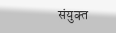संयुक्‍त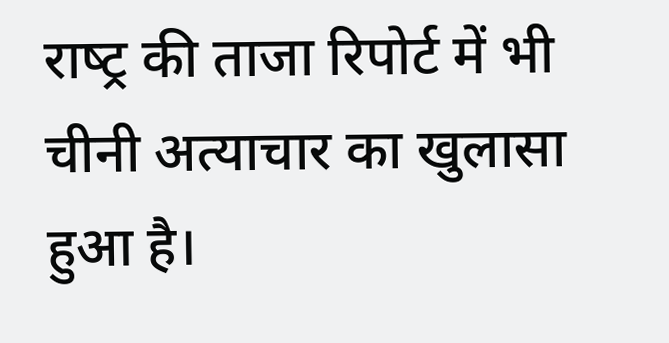राष्‍ट्र की ताजा रिपोर्ट में भी चीनी अत्‍याचार का खुलासा हुआ है।